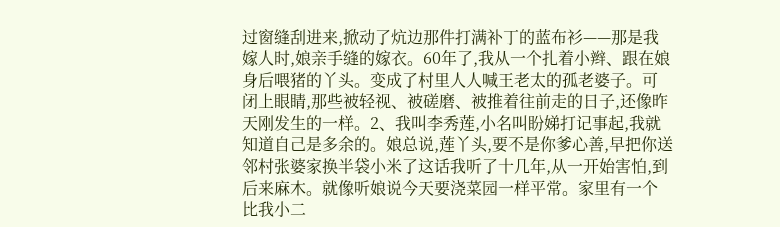过窗缝刮进来,掀动了炕边那件打满补丁的蓝布衫——那是我嫁人时,娘亲手缝的嫁衣。60年了,我从一个扎着小辫、跟在娘身后喂猪的丫头。变成了村里人人喊王老太的孤老婆子。可闭上眼睛,那些被轻视、被磋磨、被推着往前走的日子,还像昨天刚发生的一样。2、我叫李秀莲,小名叫盼娣打记事起,我就知道自己是多余的。娘总说,莲丫头,要不是你爹心善,早把你送邻村张婆家换半袋小米了这话我听了十几年,从一开始害怕,到后来麻木。就像听娘说今天要浇菜园一样平常。家里有一个比我小二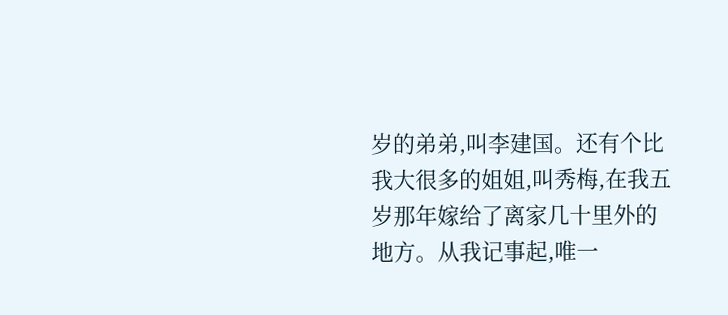岁的弟弟,叫李建国。还有个比我大很多的姐姐,叫秀梅,在我五岁那年嫁给了离家几十里外的地方。从我记事起,唯一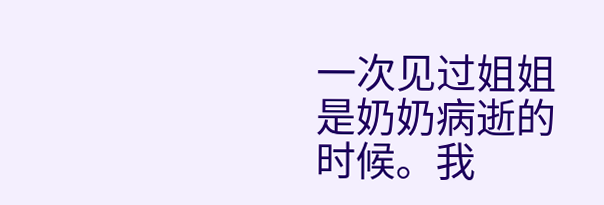一次见过姐姐是奶奶病逝的时候。我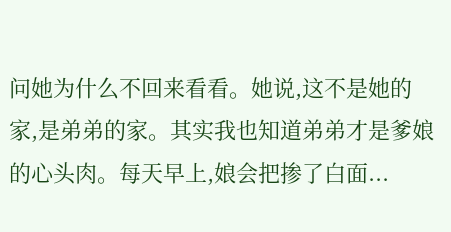问她为什么不回来看看。她说,这不是她的家,是弟弟的家。其实我也知道弟弟才是爹娘的心头肉。每天早上,娘会把掺了白面...